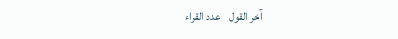آخر القول    عدد القراء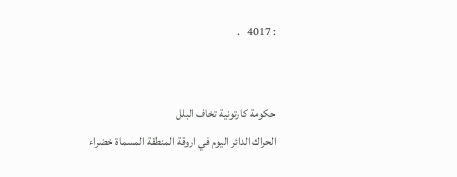: 4017   .


حكومة كارتونية تخاف البلل
الحراك الدائر اليوم في اروقة المنطقة المسماة خضراء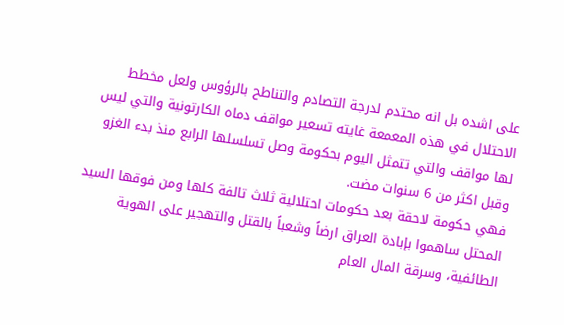على اشده بل انه محتدم لدرجة التصادم والتناطح بالرؤوس ولعل مخطط الاحتلال في هذه المعمعة غايته تسعير مواقف دماه الكارتونية والتي ليس لها مواقف والتي تتمثل اليوم بحكومة وصل تسلسلها الرابع منذ بدء الغزو وقبل اكثر من 6 سنوات مضت.
فهي حكومة لاحقة بعد حكومات احتلالية ثلاث تالفة كلها ومن فوقها السيد المحتل ساهموا بإبادة العراق ارضاً وشعباً بالقتل والتهجير على الهوية الطائفية، وسرقة المال العام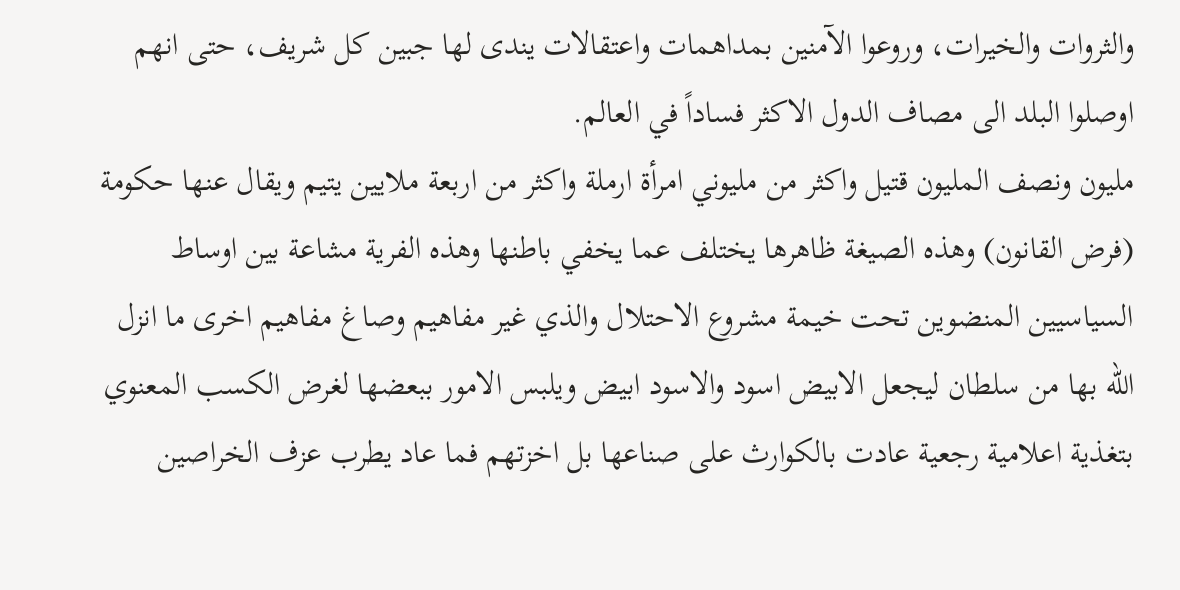والثروات والخيرات، وروعوا الآمنين بمداهمات واعتقالات يندى لها جبين كل شريف، حتى انهم اوصلوا البلد الى مصاف الدول الاكثر فساداً في العالم.
مليون ونصف المليون قتيل واكثر من مليوني امرأة ارملة واكثر من اربعة ملايين يتيم ويقال عنها حكومة (فرض القانون) وهذه الصيغة ظاهرها يختلف عما يخفي باطنها وهذه الفرية مشاعة بين اوساط السياسيين المنضوين تحت خيمة مشروع الاحتلال والذي غير مفاهيم وصاغ مفاهيم اخرى ما انزل الله بها من سلطان ليجعل الابيض اسود والاسود ابيض ويلبس الامور ببعضها لغرض الكسب المعنوي بتغذية اعلامية رجعية عادت بالكوارث على صناعها بل اخزتهم فما عاد يطرب عزف الخراصين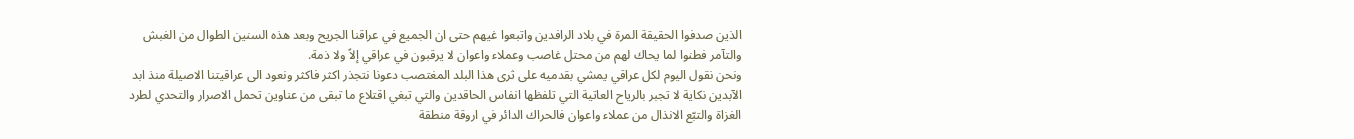الذين صدفوا الحقيقة المرة في بلاد الرافدين واتبعوا غيهم حتى ان الجميع في عراقنا الجريح وبعد هذه السنين الطوال من الغبش والتآمر فطنوا لما يحاك لهم من محتل غاصب وعملاء واعوان لا يرقبون في عراقي إلاً ولا ذمة.
ونحن نقول اليوم لكل عراقي يمشي بقدميه على ثرى هذا البلد المغتصب دعونا نتجذر اكثر فاكثر ونعود الى عراقيتنا الاصيلة منذ ابد الآبدين نكاية لا تجبر بالرياح العاتية التي تلفظها انفاس الحاقدين والتي تبغي اقتلاع ما تبقى من عناوين تحمل الاصرار والتحدي لطرد الغزاة والتبّع الانذال من عملاء واعوان فالحراك الدائر في اروقة منطقة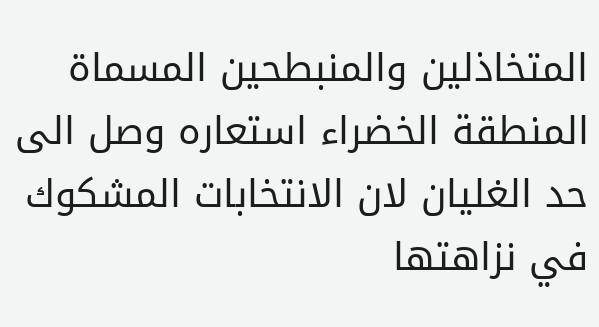المتخاذلين والمنبطحين المسماة المنطقة الخضراء استعاره وصل الى حد الغليان لان الانتخابات المشكوك في نزاهتها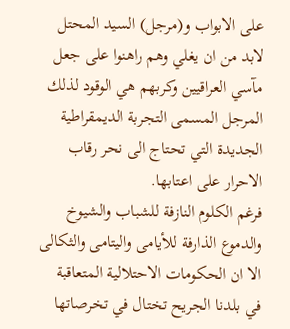على الابواب و(مرجل) السيد المحتل لابد من ان يغلي وهم راهنوا على جعل مآسي العراقيين وكربهم هي الوقود لذلك المرجل المسمى التجربة الديمقراطية الجديدة التي تحتاج الى نحر رقاب الاحرار على اعتابها.
فرغم الكلوم النازفة للشباب والشيوخ والدموع الذارفة للأيامى واليتامى والثكالى الا ان الحكومات الاحتلالية المتعاقبة في بلدنا الجريح تختال في تخرصاتها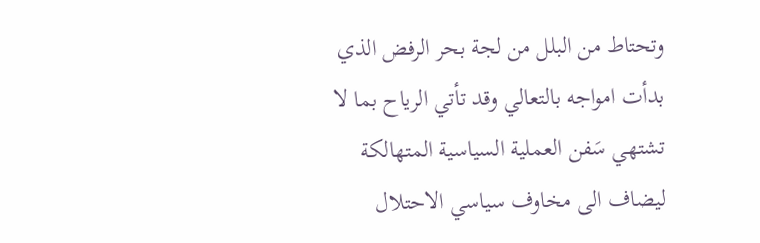وتحتاط من البلل من لجة بحر الرفض الذي بدأت امواجه بالتعالي وقد تأتي الرياح بما لا تشتهي سَفن العملية السياسية المتهالكة ليضاف الى مخاوف سياسي الاحتلال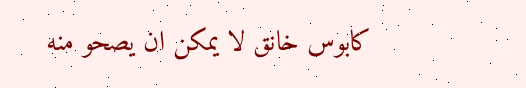كابوس خانق لا يمكن ان يصحو منه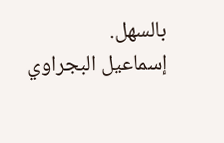بالسهل.
إسماعيل البجراوي